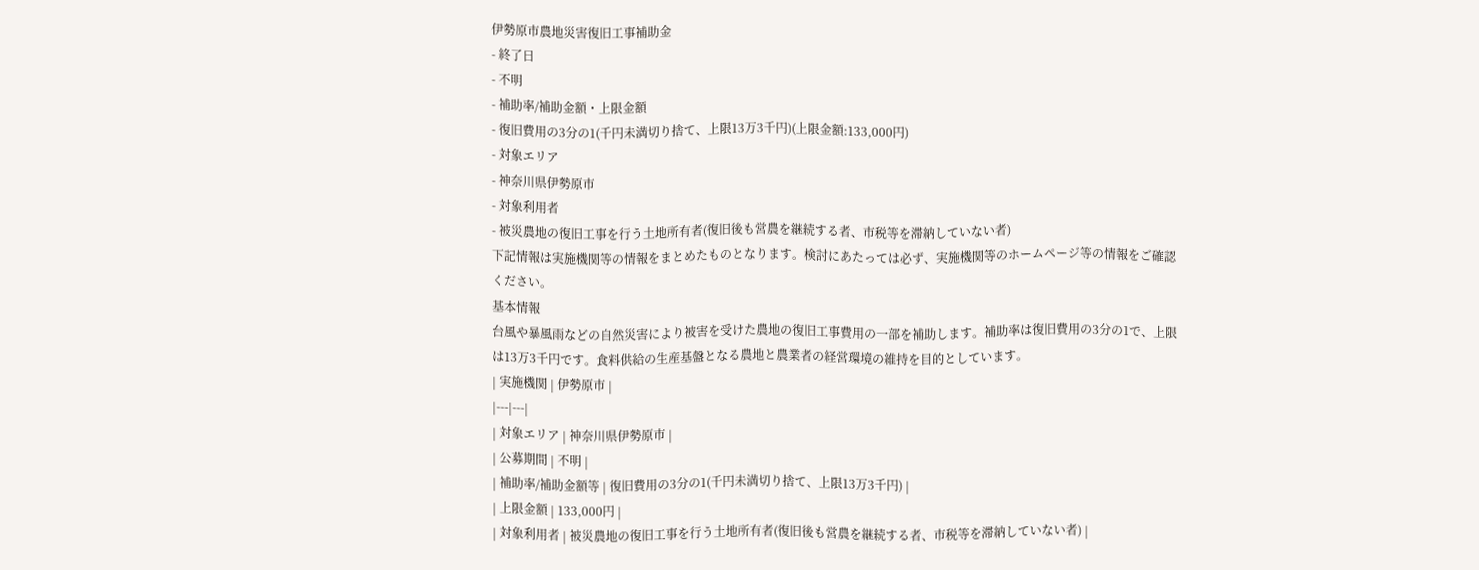伊勢原市農地災害復旧工事補助金
- 終了日
- 不明
- 補助率/補助金額・上限金額
- 復旧費用の3分の1(千円未満切り捨て、上限13万3千円)(上限金額:133,000円)
- 対象エリア
- 神奈川県伊勢原市
- 対象利用者
- 被災農地の復旧工事を行う土地所有者(復旧後も営農を継続する者、市税等を滞納していない者)
下記情報は実施機関等の情報をまとめたものとなります。検討にあたっては必ず、実施機関等のホームページ等の情報をご確認ください。
基本情報
台風や暴風雨などの自然災害により被害を受けた農地の復旧工事費用の一部を補助します。補助率は復旧費用の3分の1で、上限は13万3千円です。食料供給の生産基盤となる農地と農業者の経営環境の維持を目的としています。
| 実施機関 | 伊勢原市 |
|---|---|
| 対象エリア | 神奈川県伊勢原市 |
| 公募期間 | 不明 |
| 補助率/補助金額等 | 復旧費用の3分の1(千円未満切り捨て、上限13万3千円) |
| 上限金額 | 133,000円 |
| 対象利用者 | 被災農地の復旧工事を行う土地所有者(復旧後も営農を継続する者、市税等を滞納していない者) |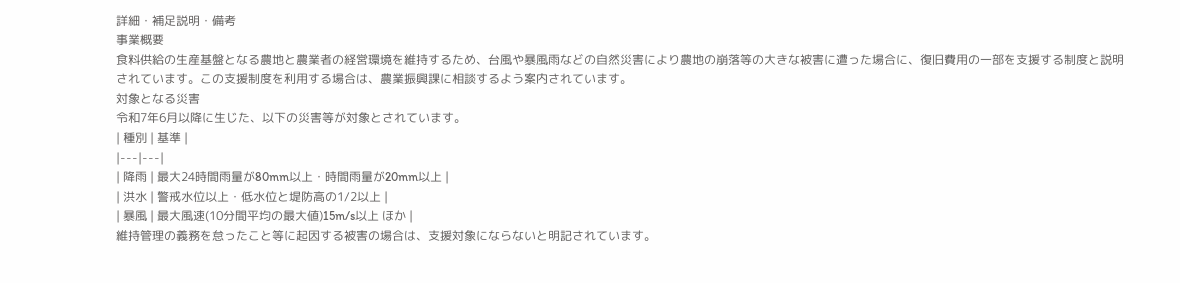詳細・補足説明・備考
事業概要
食料供給の生産基盤となる農地と農業者の経営環境を維持するため、台風や暴風雨などの自然災害により農地の崩落等の大きな被害に遭った場合に、復旧費用の一部を支援する制度と説明されています。この支援制度を利用する場合は、農業振興課に相談するよう案内されています。
対象となる災害
令和7年6月以降に生じた、以下の災害等が対象とされています。
| 種別 | 基準 |
|---|---|
| 降雨 | 最大24時間雨量が80mm以上・時間雨量が20mm以上 |
| 洪水 | 警戒水位以上・低水位と堤防高の1/2以上 |
| 暴風 | 最大風速(10分間平均の最大値)15m/s以上 ほか |
維持管理の義務を怠ったこと等に起因する被害の場合は、支援対象にならないと明記されています。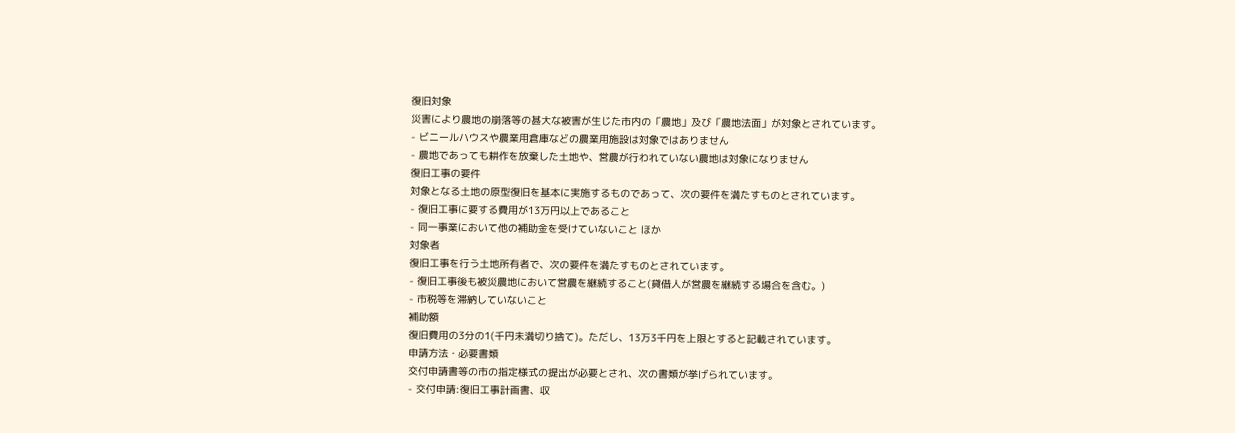復旧対象
災害により農地の崩落等の甚大な被害が生じた市内の「農地」及び「農地法面」が対象とされています。
- ビニールハウスや農業用倉庫などの農業用施設は対象ではありません
- 農地であっても耕作を放棄した土地や、営農が行われていない農地は対象になりません
復旧工事の要件
対象となる土地の原型復旧を基本に実施するものであって、次の要件を満たすものとされています。
- 復旧工事に要する費用が13万円以上であること
- 同一事業において他の補助金を受けていないこと ほか
対象者
復旧工事を行う土地所有者で、次の要件を満たすものとされています。
- 復旧工事後も被災農地において営農を継続すること(貸借人が営農を継続する場合を含む。)
- 市税等を滞納していないこと
補助額
復旧費用の3分の1(千円未満切り捨て)。ただし、13万3千円を上限とすると記載されています。
申請方法・必要書類
交付申請書等の市の指定様式の提出が必要とされ、次の書類が挙げられています。
- 交付申請:復旧工事計画書、収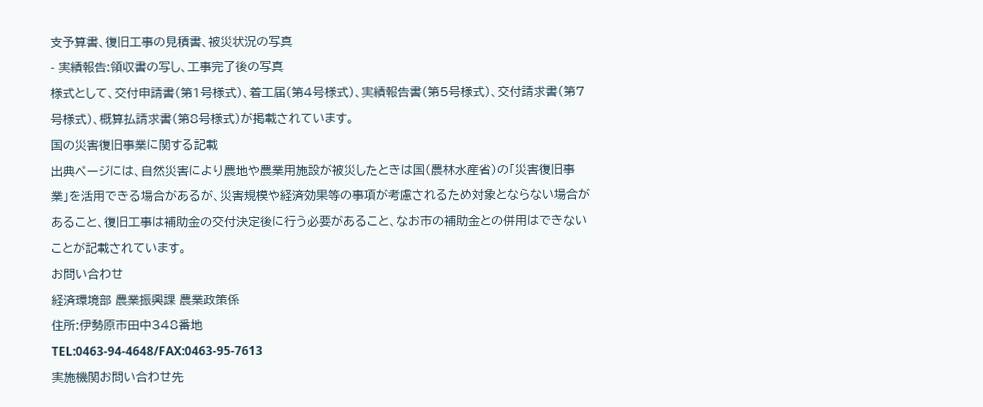支予算書、復旧工事の見積書、被災状況の写真
- 実績報告:領収書の写し、工事完了後の写真
様式として、交付申請書(第1号様式)、着工届(第4号様式)、実績報告書(第5号様式)、交付請求書(第7号様式)、概算払請求書(第8号様式)が掲載されています。
国の災害復旧事業に関する記載
出典ページには、自然災害により農地や農業用施設が被災したときは国(農林水産省)の「災害復旧事業」を活用できる場合があるが、災害規模や経済効果等の事項が考慮されるため対象とならない場合があること、復旧工事は補助金の交付決定後に行う必要があること、なお市の補助金との併用はできないことが記載されています。
お問い合わせ
経済環境部 農業振興課 農業政策係
住所:伊勢原市田中348番地
TEL:0463-94-4648/FAX:0463-95-7613
実施機関お問い合わせ先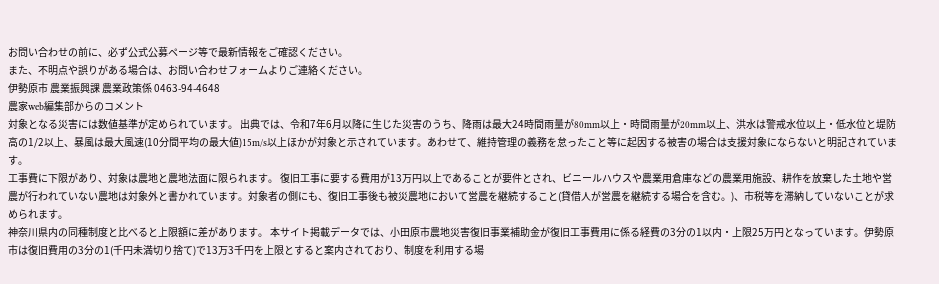お問い合わせの前に、必ず公式公募ページ等で最新情報をご確認ください。
また、不明点や誤りがある場合は、お問い合わせフォームよりご連絡ください。
伊勢原市 農業振興課 農業政策係 0463-94-4648
農家web編集部からのコメント
対象となる災害には数値基準が定められています。 出典では、令和7年6月以降に生じた災害のうち、降雨は最大24時間雨量が80mm以上・時間雨量が20mm以上、洪水は警戒水位以上・低水位と堤防高の1/2以上、暴風は最大風速(10分間平均の最大値)15m/s以上ほかが対象と示されています。あわせて、維持管理の義務を怠ったこと等に起因する被害の場合は支援対象にならないと明記されています。
工事費に下限があり、対象は農地と農地法面に限られます。 復旧工事に要する費用が13万円以上であることが要件とされ、ビニールハウスや農業用倉庫などの農業用施設、耕作を放棄した土地や営農が行われていない農地は対象外と書かれています。対象者の側にも、復旧工事後も被災農地において営農を継続すること(貸借人が営農を継続する場合を含む。)、市税等を滞納していないことが求められます。
神奈川県内の同種制度と比べると上限額に差があります。 本サイト掲載データでは、小田原市農地災害復旧事業補助金が復旧工事費用に係る経費の3分の1以内・上限25万円となっています。伊勢原市は復旧費用の3分の1(千円未満切り捨て)で13万3千円を上限とすると案内されており、制度を利用する場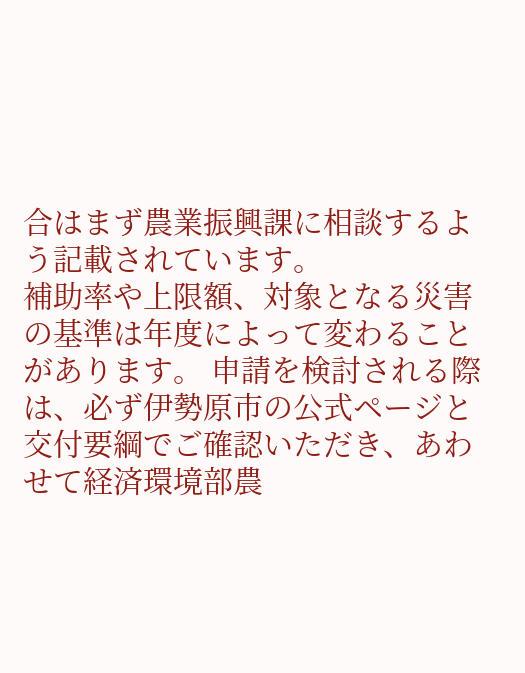合はまず農業振興課に相談するよう記載されています。
補助率や上限額、対象となる災害の基準は年度によって変わることがあります。 申請を検討される際は、必ず伊勢原市の公式ページと交付要綱でご確認いただき、あわせて経済環境部農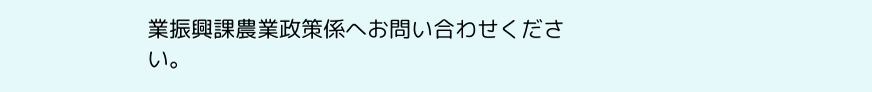業振興課農業政策係へお問い合わせください。